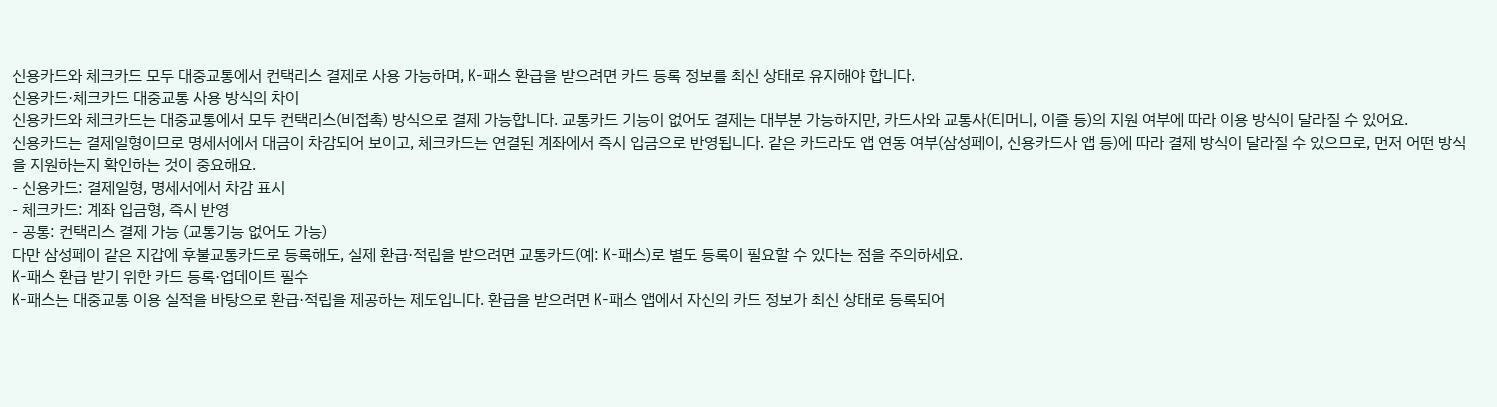신용카드와 체크카드 모두 대중교통에서 컨택리스 결제로 사용 가능하며, K-패스 환급을 받으려면 카드 등록 정보를 최신 상태로 유지해야 합니다.
신용카드·체크카드 대중교통 사용 방식의 차이
신용카드와 체크카드는 대중교통에서 모두 컨택리스(비접촉) 방식으로 결제 가능합니다. 교통카드 기능이 없어도 결제는 대부분 가능하지만, 카드사와 교통사(티머니, 이즐 등)의 지원 여부에 따라 이용 방식이 달라질 수 있어요.
신용카드는 결제일형이므로 명세서에서 대금이 차감되어 보이고, 체크카드는 연결된 계좌에서 즉시 입금으로 반영됩니다. 같은 카드라도 앱 연동 여부(삼성페이, 신용카드사 앱 등)에 따라 결제 방식이 달라질 수 있으므로, 먼저 어떤 방식을 지원하는지 확인하는 것이 중요해요.
- 신용카드: 결제일형, 명세서에서 차감 표시
- 체크카드: 계좌 입금형, 즉시 반영
- 공통: 컨택리스 결제 가능 (교통기능 없어도 가능)
다만 삼성페이 같은 지갑에 후불교통카드로 등록해도, 실제 환급·적립을 받으려면 교통카드(예: K-패스)로 별도 등록이 필요할 수 있다는 점을 주의하세요.
K-패스 환급 받기 위한 카드 등록·업데이트 필수
K-패스는 대중교통 이용 실적을 바탕으로 환급·적립을 제공하는 제도입니다. 환급을 받으려면 K-패스 앱에서 자신의 카드 정보가 최신 상태로 등록되어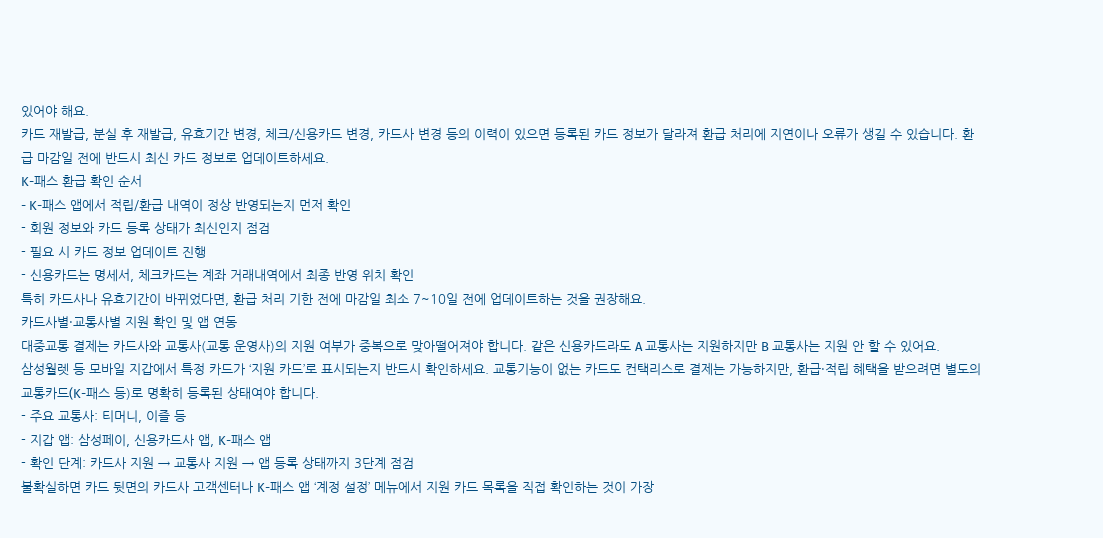있어야 해요.
카드 재발급, 분실 후 재발급, 유효기간 변경, 체크/신용카드 변경, 카드사 변경 등의 이력이 있으면 등록된 카드 정보가 달라져 환급 처리에 지연이나 오류가 생길 수 있습니다. 환급 마감일 전에 반드시 최신 카드 정보로 업데이트하세요.
K-패스 환급 확인 순서
- K-패스 앱에서 적립/환급 내역이 정상 반영되는지 먼저 확인
- 회원 정보와 카드 등록 상태가 최신인지 점검
- 필요 시 카드 정보 업데이트 진행
- 신용카드는 명세서, 체크카드는 계좌 거래내역에서 최종 반영 위치 확인
특히 카드사나 유효기간이 바뀌었다면, 환급 처리 기한 전에 마감일 최소 7~10일 전에 업데이트하는 것을 권장해요.
카드사별·교통사별 지원 확인 및 앱 연동
대중교통 결제는 카드사와 교통사(교통 운영사)의 지원 여부가 중복으로 맞아떨어져야 합니다. 같은 신용카드라도 A 교통사는 지원하지만 B 교통사는 지원 안 할 수 있어요.
삼성월렛 등 모바일 지갑에서 특정 카드가 ‘지원 카드’로 표시되는지 반드시 확인하세요. 교통기능이 없는 카드도 컨택리스로 결제는 가능하지만, 환급·적립 혜택을 받으려면 별도의 교통카드(K-패스 등)로 명확히 등록된 상태여야 합니다.
- 주요 교통사: 티머니, 이즐 등
- 지갑 앱: 삼성페이, 신용카드사 앱, K-패스 앱
- 확인 단계: 카드사 지원 → 교통사 지원 → 앱 등록 상태까지 3단계 점검
불확실하면 카드 뒷면의 카드사 고객센터나 K-패스 앱 ‘계정 설정’ 메뉴에서 지원 카드 목록을 직접 확인하는 것이 가장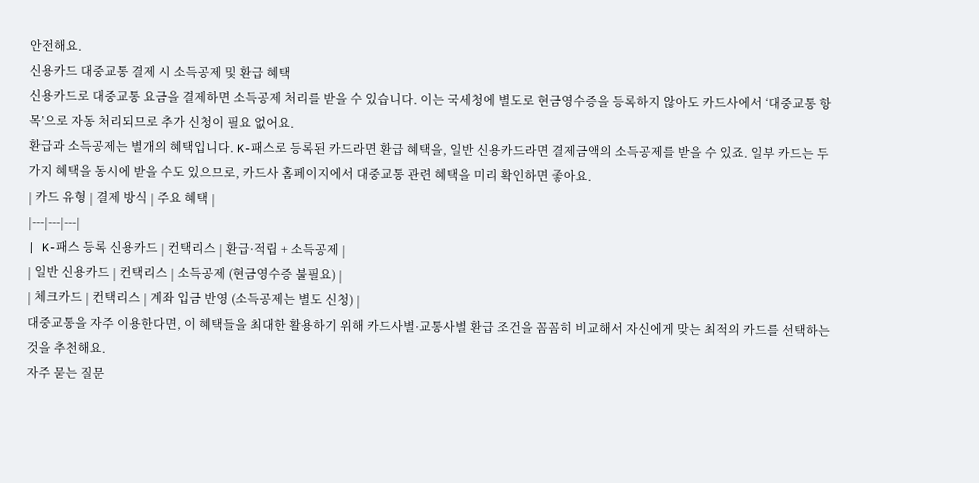안전해요.
신용카드 대중교통 결제 시 소득공제 및 환급 혜택
신용카드로 대중교통 요금을 결제하면 소득공제 처리를 받을 수 있습니다. 이는 국세청에 별도로 현금영수증을 등록하지 않아도 카드사에서 ‘대중교통 항목’으로 자동 처리되므로 추가 신청이 필요 없어요.
환급과 소득공제는 별개의 혜택입니다. K-패스로 등록된 카드라면 환급 혜택을, 일반 신용카드라면 결제금액의 소득공제를 받을 수 있죠. 일부 카드는 두 가지 혜택을 동시에 받을 수도 있으므로, 카드사 홈페이지에서 대중교통 관련 혜택을 미리 확인하면 좋아요.
| 카드 유형 | 결제 방식 | 주요 혜택 |
|---|---|---|
| K-패스 등록 신용카드 | 컨택리스 | 환급·적립 + 소득공제 |
| 일반 신용카드 | 컨택리스 | 소득공제 (현금영수증 불필요) |
| 체크카드 | 컨택리스 | 계좌 입금 반영 (소득공제는 별도 신청) |
대중교통을 자주 이용한다면, 이 혜택들을 최대한 활용하기 위해 카드사별·교통사별 환급 조건을 꼼꼼히 비교해서 자신에게 맞는 최적의 카드를 선택하는 것을 추천해요.
자주 묻는 질문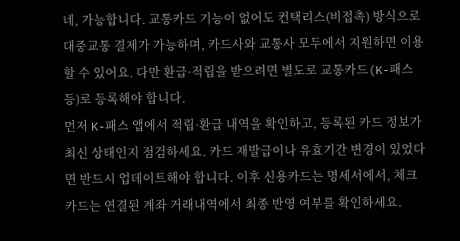네, 가능합니다. 교통카드 기능이 없어도 컨택리스(비접촉) 방식으로 대중교통 결제가 가능하며, 카드사와 교통사 모두에서 지원하면 이용할 수 있어요. 다만 환급·적립을 받으려면 별도로 교통카드(K-패스 등)로 등록해야 합니다.
먼저 K-패스 앱에서 적립·환급 내역을 확인하고, 등록된 카드 정보가 최신 상태인지 점검하세요. 카드 재발급이나 유효기간 변경이 있었다면 반드시 업데이트해야 합니다. 이후 신용카드는 명세서에서, 체크카드는 연결된 계좌 거래내역에서 최종 반영 여부를 확인하세요.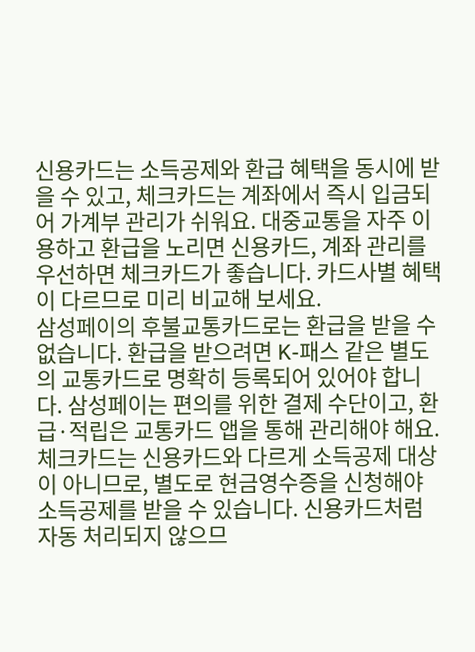신용카드는 소득공제와 환급 혜택을 동시에 받을 수 있고, 체크카드는 계좌에서 즉시 입금되어 가계부 관리가 쉬워요. 대중교통을 자주 이용하고 환급을 노리면 신용카드, 계좌 관리를 우선하면 체크카드가 좋습니다. 카드사별 혜택이 다르므로 미리 비교해 보세요.
삼성페이의 후불교통카드로는 환급을 받을 수 없습니다. 환급을 받으려면 K-패스 같은 별도의 교통카드로 명확히 등록되어 있어야 합니다. 삼성페이는 편의를 위한 결제 수단이고, 환급·적립은 교통카드 앱을 통해 관리해야 해요.
체크카드는 신용카드와 다르게 소득공제 대상이 아니므로, 별도로 현금영수증을 신청해야 소득공제를 받을 수 있습니다. 신용카드처럼 자동 처리되지 않으므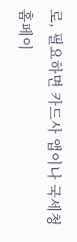로, 필요하면 카드사 앱이나 국세청 홈페이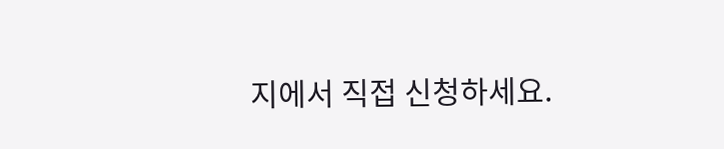지에서 직접 신청하세요.